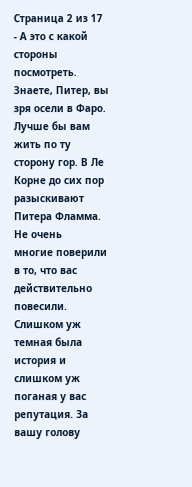Страница 2 из 17
- А это с какой стороны посмотреть. Знаете, Питер, вы зря осели в Фаро. Лучше бы вам
жить по ту сторону гор. В Ле Корне до сих пор разыскивают Питера Фламма. Не очень
многие поверили в то, что вас действительно повесили. Слишком уж темная была история и
слишком уж поганая у вас репутация. За вашу голову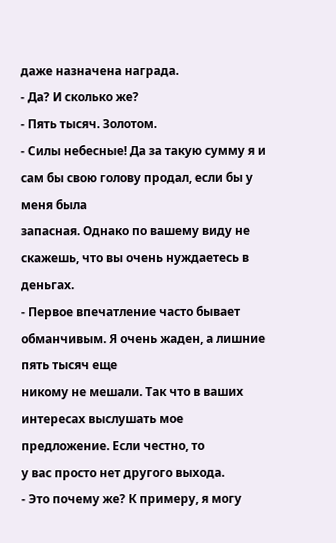даже назначена награда.
- Да? И сколько же?
- Пять тысяч. Золотом.
- Силы небесные! Да за такую сумму я и сам бы свою голову продал, если бы у меня была
запасная. Однако по вашему виду не скажешь, что вы очень нуждаетесь в деньгах.
- Первое впечатление часто бывает обманчивым. Я очень жаден, а лишние пять тысяч еще
никому не мешали. Так что в ваших интересах выслушать мое предложение. Если честно, то
у вас просто нет другого выхода.
- Это почему же? К примеру, я могу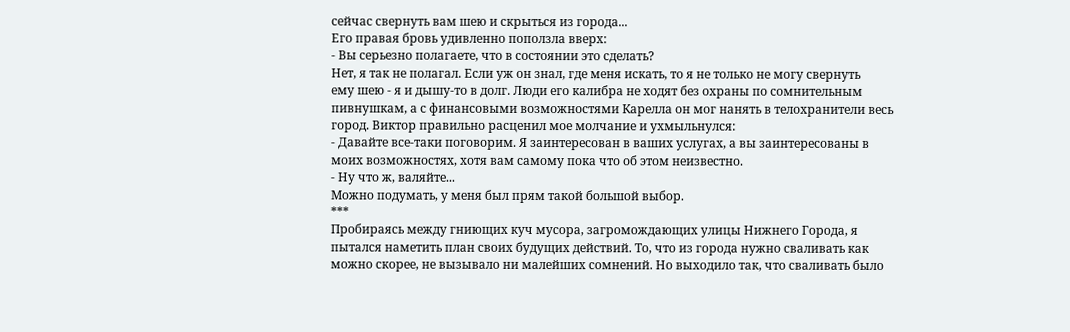сейчас свернуть вам шею и скрыться из города...
Его правая бровь удивленно поползла вверх:
- Вы серьезно полагаете, что в состоянии это сделать?
Нет, я так не полагал. Если уж он знал, где меня искать, то я не только не могу свернуть
ему шею - я и дышу-то в долг. Люди его калибра не ходят без охраны по сомнительным
пивнушкам, а с финансовыми возможностями Карелла он мог нанять в телохранители весь
город. Виктор правильно расценил мое молчание и ухмыльнулся:
- Давайте все-таки поговорим. Я заинтересован в ваших услугах, а вы заинтересованы в
моих возможностях, хотя вам самому пока что об этом неизвестно.
- Ну что ж, валяйте...
Можно подумать, у меня был прям такой большой выбор.
***
Пробираясь между гниющих куч мусора, загромождающих улицы Нижнего Города, я
пытался наметить план своих будущих действий. То, что из города нужно сваливать как
можно скорее, не вызывало ни малейших сомнений. Но выходило так, что сваливать было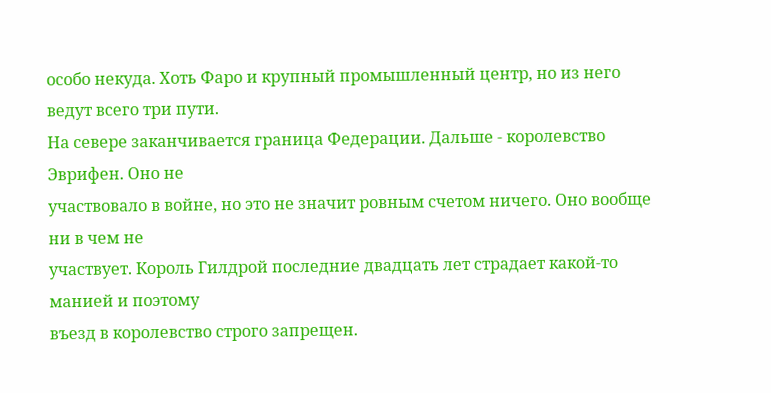особо некуда. Хоть Фаро и крупный промышленный центр, но из него ведут всего три пути.
На севере заканчивается граница Федерации. Дальше - королевство Эврифен. Оно не
участвовало в войне, но это не значит ровным счетом ничего. Оно вообще ни в чем не
участвует. Король Гилдрой последние двадцать лет страдает какой-то манией и поэтому
въезд в королевство строго запрещен.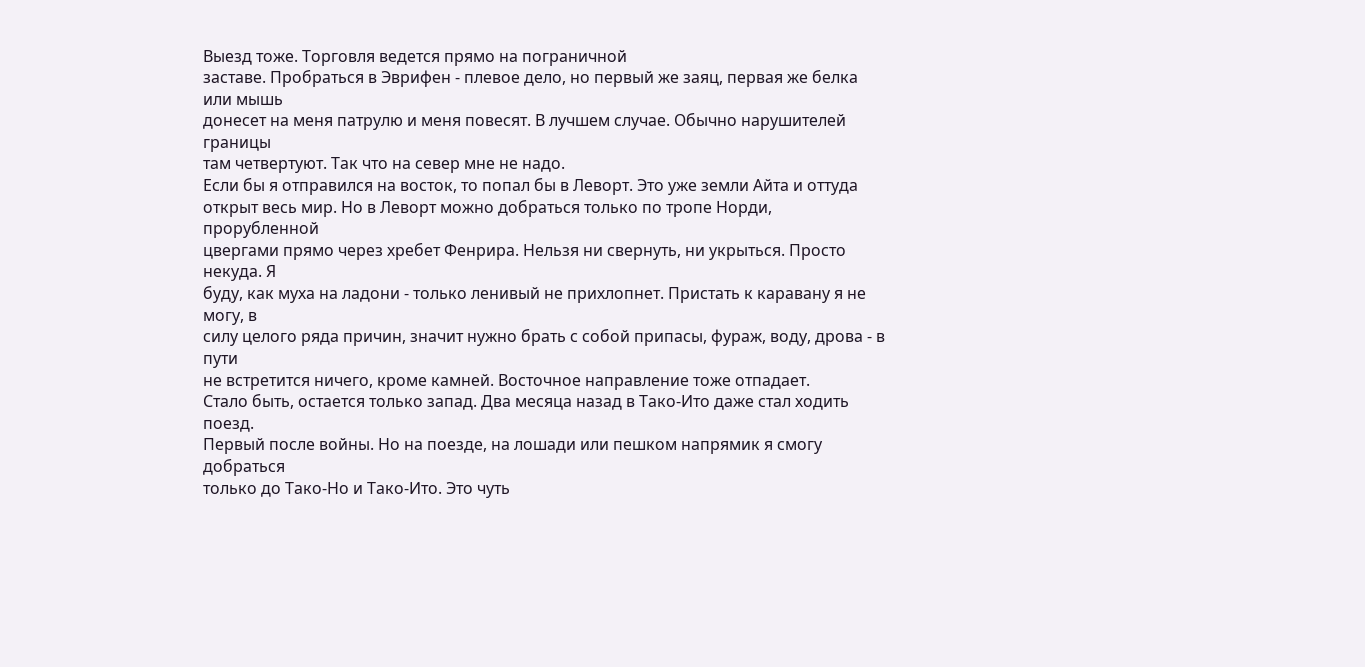Выезд тоже. Торговля ведется прямо на пограничной
заставе. Пробраться в Эврифен - плевое дело, но первый же заяц, первая же белка или мышь
донесет на меня патрулю и меня повесят. В лучшем случае. Обычно нарушителей границы
там четвертуют. Так что на север мне не надо.
Если бы я отправился на восток, то попал бы в Леворт. Это уже земли Айта и оттуда
открыт весь мир. Но в Леворт можно добраться только по тропе Норди, прорубленной
цвергами прямо через хребет Фенрира. Нельзя ни свернуть, ни укрыться. Просто некуда. Я
буду, как муха на ладони - только ленивый не прихлопнет. Пристать к каравану я не могу, в
силу целого ряда причин, значит нужно брать с собой припасы, фураж, воду, дрова - в пути
не встретится ничего, кроме камней. Восточное направление тоже отпадает.
Стало быть, остается только запад. Два месяца назад в Тако-Ито даже стал ходить поезд.
Первый после войны. Но на поезде, на лошади или пешком напрямик я смогу добраться
только до Тако-Но и Тако-Ито. Это чуть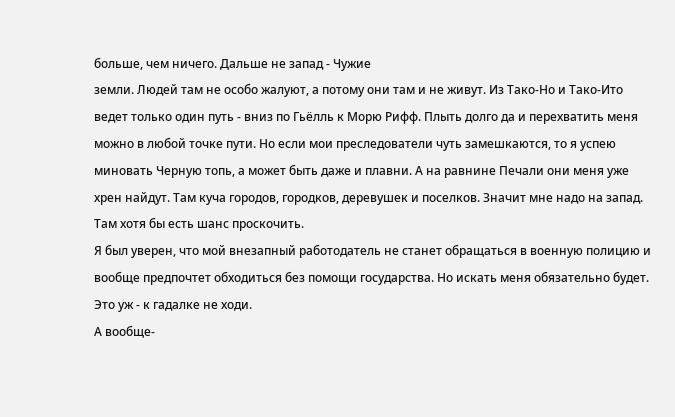больше, чем ничего. Дальше не запад - Чужие
земли. Людей там не особо жалуют, а потому они там и не живут. Из Тако-Но и Тако-Ито
ведет только один путь - вниз по Гьёлль к Морю Рифф. Плыть долго да и перехватить меня
можно в любой точке пути. Но если мои преследователи чуть замешкаются, то я успею
миновать Черную топь, а может быть даже и плавни. А на равнине Печали они меня уже
хрен найдут. Там куча городов, городков, деревушек и поселков. Значит мне надо на запад.
Там хотя бы есть шанс проскочить.
Я был уверен, что мой внезапный работодатель не станет обращаться в военную полицию и
вообще предпочтет обходиться без помощи государства. Но искать меня обязательно будет.
Это уж - к гадалке не ходи.
А вообще-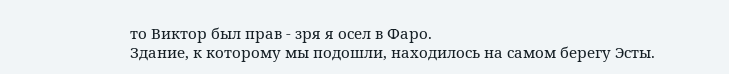то Виктор был прав - зря я осел в Фаро.
Здание, к которому мы подошли, находилось на самом берегу Эсты.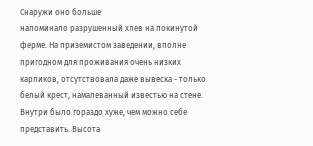Снаружи оно больше
напоминало разрушенный хлев на покинутой ферме. На приземистом заведении, вполне
пригодном для проживания очень низких карликов, отсутствовала даже вывеска - только
белый крест, намалеванный известью на стене. Внутри было гораздо хуже, чем можно себе
представить. Высота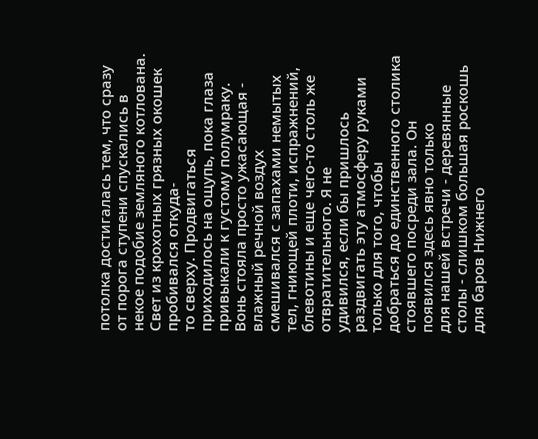потолка достигалась тем, что сразу от порога ступени спускались в
некое подобие земляного котлована. Свет из крохотных грязных окошек пробивался откуда-
то сверху. Продвигаться приходилось на ощупь, пока глаза привыкали к густому полумраку.
Вонь стояла просто ужасающая - влажный речной воздух смешивался с запахами немытых
тел, гниющей плоти, испражнений, блевотины и еще чего-то столь же отвратительного. Я не
удивился, если бы пришлось раздвигать эту атмосферу руками только для того, чтобы
добраться до единственного столика стоявшего посреди зала. Он появился здесь явно только
для нашей встречи - деревянные столы - слишком большая роскошь для баров Нижнего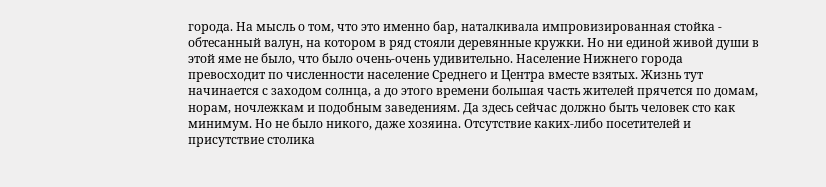города. На мысль о том, что это именно бар, наталкивала импровизированная стойка -
обтесанный валун, на котором в ряд стояли деревянные кружки. Но ни единой живой души в
этой яме не было, что было очень-очень удивительно. Население Нижнего города
превосходит по численности население Среднего и Центра вместе взятых. Жизнь тут
начинается с заходом солнца, а до этого времени большая часть жителей прячется по домам,
норам, ночлежкам и подобным заведениям. Да здесь сейчас должно быть человек сто как
минимум. Но не было никого, даже хозяина. Отсутствие каких-либо посетителей и
присутствие столика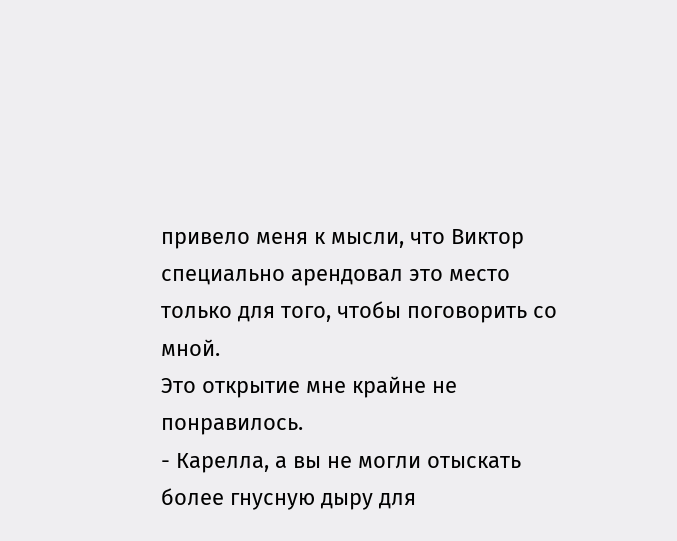привело меня к мысли, что Виктор специально арендовал это место
только для того, чтобы поговорить со мной.
Это открытие мне крайне не понравилось.
- Карелла, а вы не могли отыскать более гнусную дыру для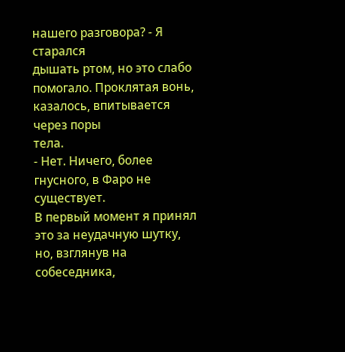нашего разговора? - Я старался
дышать ртом, но это слабо помогало. Проклятая вонь, казалось, впитывается через поры
тела.
- Нет. Ничего, более гнусного, в Фаро не существует.
В первый момент я принял это за неудачную шутку, но, взглянув на собеседника,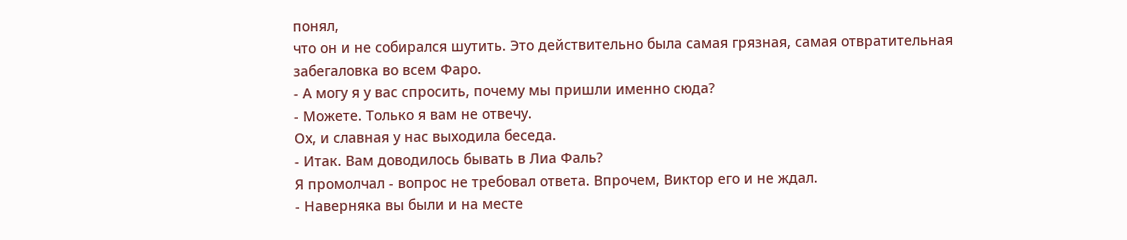понял,
что он и не собирался шутить. Это действительно была самая грязная, самая отвратительная
забегаловка во всем Фаро.
- А могу я у вас спросить, почему мы пришли именно сюда?
- Можете. Только я вам не отвечу.
Ох, и славная у нас выходила беседа.
- Итак. Вам доводилось бывать в Лиа Фаль?
Я промолчал - вопрос не требовал ответа. Впрочем, Виктор его и не ждал.
- Наверняка вы были и на месте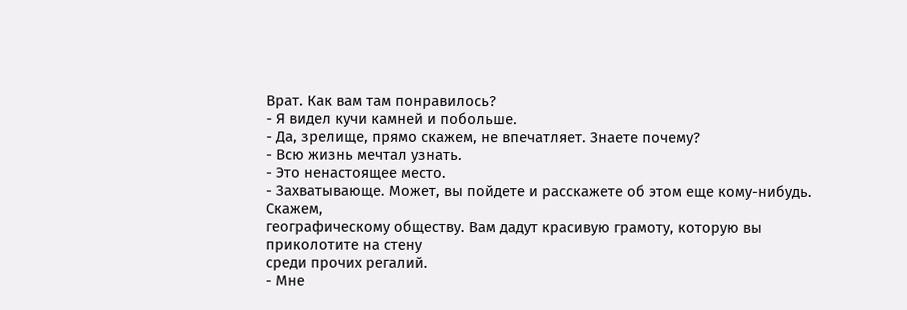Врат. Как вам там понравилось?
- Я видел кучи камней и побольше.
- Да, зрелище, прямо скажем, не впечатляет. Знаете почему?
- Всю жизнь мечтал узнать.
- Это ненастоящее место.
- Захватывающе. Может, вы пойдете и расскажете об этом еще кому-нибудь. Скажем,
географическому обществу. Вам дадут красивую грамоту, которую вы приколотите на стену
среди прочих регалий.
- Мне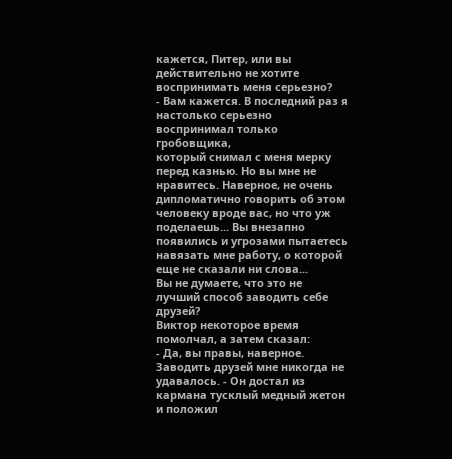кажется, Питер, или вы действительно не хотите воспринимать меня серьезно?
- Вам кажется. В последний раз я настолько серьезно воспринимал только гробовщика,
который снимал с меня мерку перед казнью. Но вы мне не нравитесь. Наверное, не очень
дипломатично говорить об этом человеку вроде вас, но что уж поделаешь... Вы внезапно
появились и угрозами пытаетесь навязать мне работу, о которой еще не сказали ни слова...
Вы не думаете, что это не лучший способ заводить себе друзей?
Виктор некоторое время помолчал, а затем сказал:
- Да, вы правы, наверное. Заводить друзей мне никогда не удавалось. - Он достал из
кармана тусклый медный жетон и положил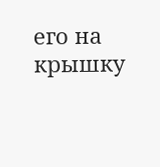его на крышку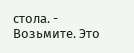стола. - Возьмите. Это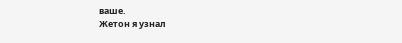ваше.
Жетон я узнал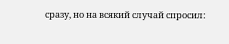сразу, но на всякий случай спросил: